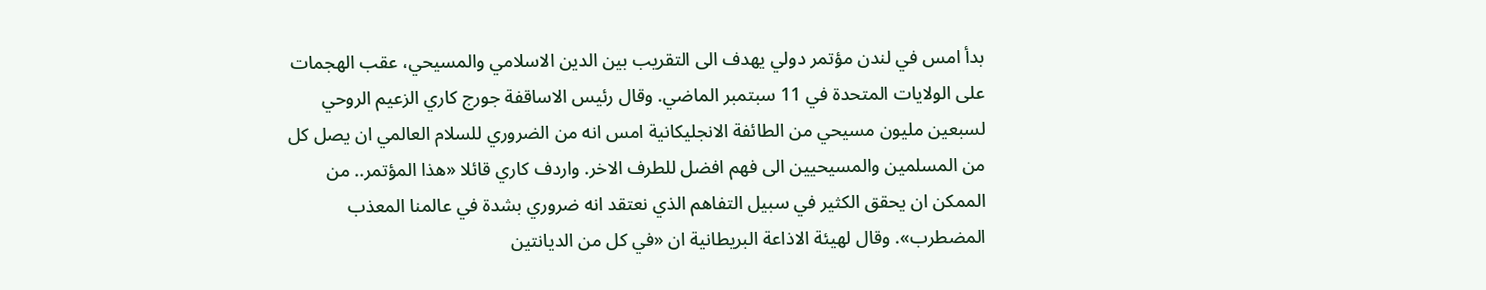بدأ امس في لندن مؤتمر دولي يهدف الى التقريب بين الدين الاسلامي والمسيحي، عقب الهجمات على الولايات المتحدة في 11 سبتمبر الماضي. وقال رئيس الاساقفة جورج كاري الزعيم الروحي لسبعين مليون مسيحي من الطائفة الانجليكانية امس انه من الضروري للسلام العالمي ان يصل كل من المسلمين والمسيحيين الى فهم افضل للطرف الاخر. واردف كاري قائلا «هذا المؤتمر.. من الممكن ان يحقق الكثير في سبيل التفاهم الذي نعتقد انه ضروري بشدة في عالمنا المعذب المضطرب». وقال لهيئة الاذاعة البريطانية ان «في كل من الديانتين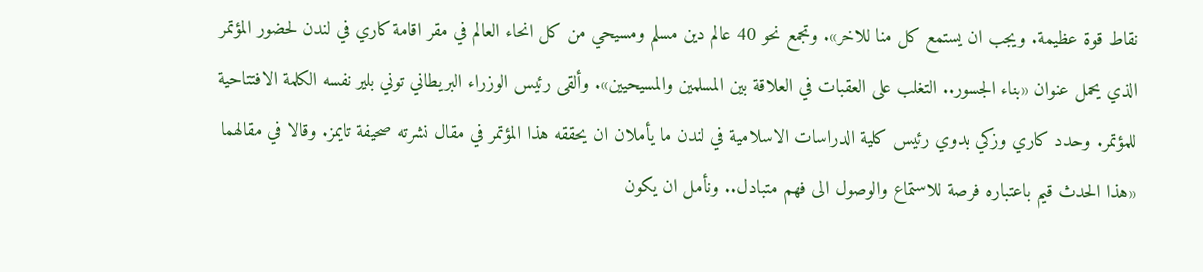نقاط قوة عظيمة. ويجب ان يستمع كل منا للاخر». وتجمع نحو 40 عالم دين مسلم ومسيحي من كل انحاء العالم في مقر اقامة كاري في لندن لحضور المؤتمر الذي يحمل عنوان «بناء الجسور.. التغلب على العقبات في العلاقة بين المسلمين والمسيحيين». وألقى رئيس الوزراء البريطاني توني بلير نفسه الكلمة الافتتاحية للمؤتمر. وحدد كاري وزكي بدوي رئيس كلية الدراسات الاسلامية في لندن ما يأملان ان يحققه هذا المؤتمر في مقال نشرته صحيفة تايمز. وقالا في مقالهما «هذا الحدث قيم باعتباره فرصة للاستماع والوصول الى فهم متبادل.. ونأمل ان يكون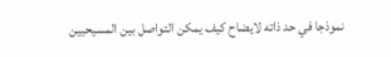نموذجا في حد ذاته لايضاح كيف يمكن التواصل بين المسيحيين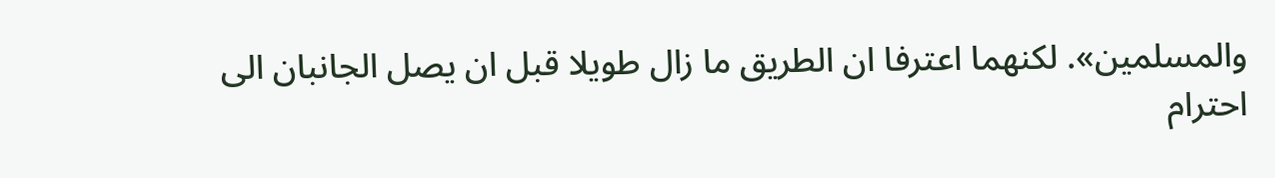والمسلمين». لكنهما اعترفا ان الطريق ما زال طويلا قبل ان يصل الجانبان الى احترام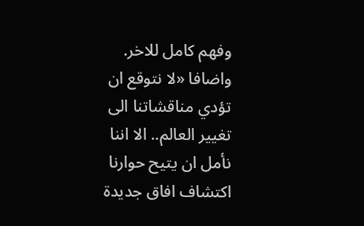وفهم كامل للاخر. واضافا «لا نتوقع ان تؤدي مناقشاتنا الى تغيير العالم.. الا اننا نأمل ان يتيح حوارنا اكتشاف افاق جديدة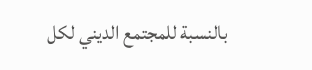بالنسبة للمجتمع الديني لكل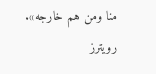منا ومن هم خارجه». رويترز